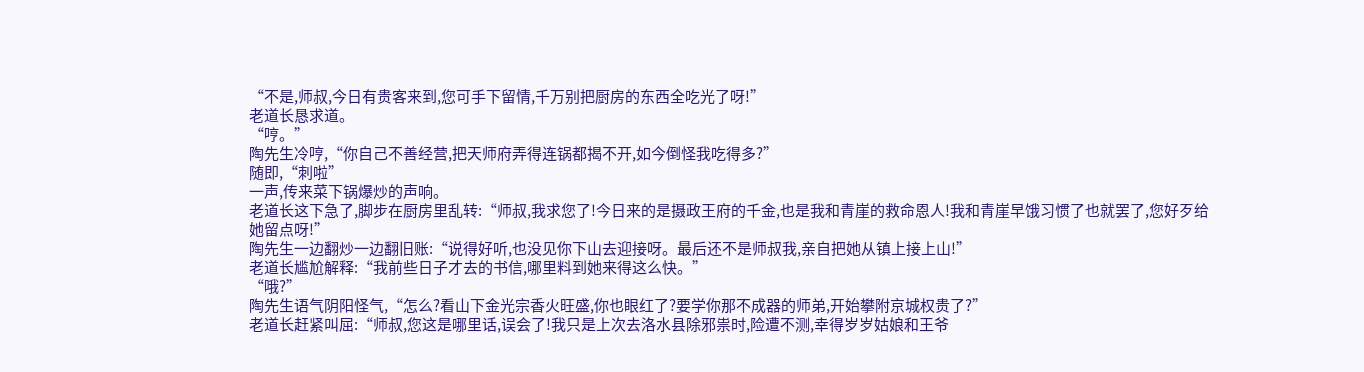“不是,师叔,今日有贵客来到,您可手下留情,千万别把厨房的东西全吃光了呀!”
老道长恳求道。
“哼。”
陶先生冷哼,“你自己不善经营,把天师府弄得连锅都揭不开,如今倒怪我吃得多?”
随即,“刺啦”
一声,传来菜下锅爆炒的声响。
老道长这下急了,脚步在厨房里乱转:“师叔,我求您了!今日来的是摄政王府的千金,也是我和青崖的救命恩人!我和青崖早饿习惯了也就罢了,您好歹给她留点呀!”
陶先生一边翻炒一边翻旧账:“说得好听,也没见你下山去迎接呀。最后还不是师叔我,亲自把她从镇上接上山!”
老道长尴尬解释:“我前些日子才去的书信,哪里料到她来得这么快。”
“哦?”
陶先生语气阴阳怪气,“怎么?看山下金光宗香火旺盛,你也眼红了?要学你那不成器的师弟,开始攀附京城权贵了?”
老道长赶紧叫屈:“师叔,您这是哪里话,误会了!我只是上次去洛水县除邪祟时,险遭不测,幸得岁岁姑娘和王爷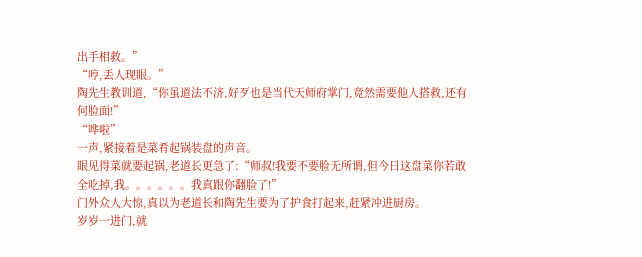出手相救。”
“哼,丢人现眼。”
陶先生教训道,“你虽道法不济,好歹也是当代天师府掌门,竟然需要他人搭救,还有何脸面!”
“哗啦”
一声,紧接着是菜肴起锅装盘的声音。
眼见得菜就要起锅,老道长更急了:“师叔!我要不要脸无所谓,但今日这盘菜你若敢全吃掉,我。。。。。。我真跟你翻脸了!”
门外众人大惊,真以为老道长和陶先生要为了护食打起来,赶紧冲进厨房。
岁岁一进门,就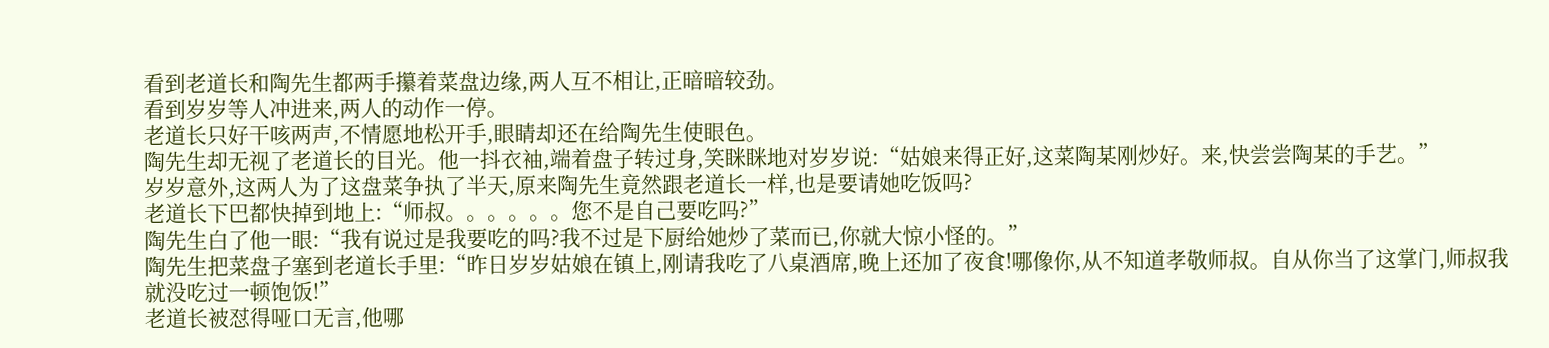看到老道长和陶先生都两手攥着菜盘边缘,两人互不相让,正暗暗较劲。
看到岁岁等人冲进来,两人的动作一停。
老道长只好干咳两声,不情愿地松开手,眼睛却还在给陶先生使眼色。
陶先生却无视了老道长的目光。他一抖衣袖,端着盘子转过身,笑眯眯地对岁岁说:“姑娘来得正好,这菜陶某刚炒好。来,快尝尝陶某的手艺。”
岁岁意外,这两人为了这盘菜争执了半天,原来陶先生竟然跟老道长一样,也是要请她吃饭吗?
老道长下巴都快掉到地上:“师叔。。。。。。您不是自己要吃吗?”
陶先生白了他一眼:“我有说过是我要吃的吗?我不过是下厨给她炒了菜而已,你就大惊小怪的。”
陶先生把菜盘子塞到老道长手里:“昨日岁岁姑娘在镇上,刚请我吃了八桌酒席,晚上还加了夜食!哪像你,从不知道孝敬师叔。自从你当了这掌门,师叔我就没吃过一顿饱饭!”
老道长被怼得哑口无言,他哪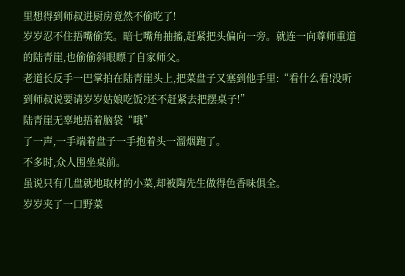里想得到师叔进厨房竟然不偷吃了!
岁岁忍不住捂嘴偷笑。暗七嘴角抽搐,赶紧把头偏向一旁。就连一向尊师重道的陆青崖,也偷偷斜眼瞟了自家师父。
老道长反手一巴掌拍在陆青崖头上,把菜盘子又塞到他手里:“看什么看!没听到师叔说要请岁岁姑娘吃饭?还不赶紧去把摆桌子!”
陆青崖无辜地捂着脑袋“哦”
了一声,一手端着盘子一手抱着头一溜烟跑了。
不多时,众人围坐桌前。
虽说只有几盘就地取材的小菜,却被陶先生做得色香味俱全。
岁岁夹了一口野菜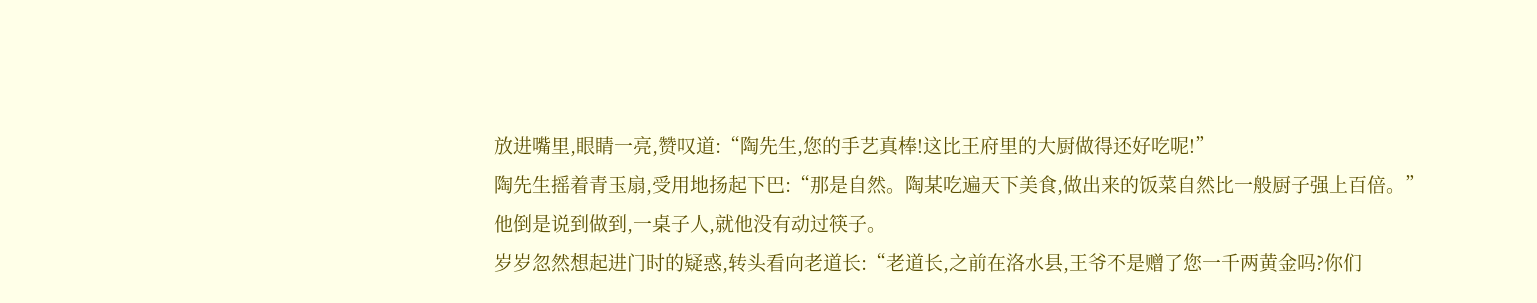放进嘴里,眼睛一亮,赞叹道:“陶先生,您的手艺真棒!这比王府里的大厨做得还好吃呢!”
陶先生摇着青玉扇,受用地扬起下巴:“那是自然。陶某吃遍天下美食,做出来的饭菜自然比一般厨子强上百倍。”
他倒是说到做到,一桌子人,就他没有动过筷子。
岁岁忽然想起进门时的疑惑,转头看向老道长:“老道长,之前在洛水县,王爷不是赠了您一千两黄金吗?你们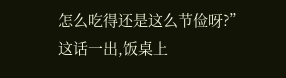怎么吃得还是这么节俭呀?”
这话一出,饭桌上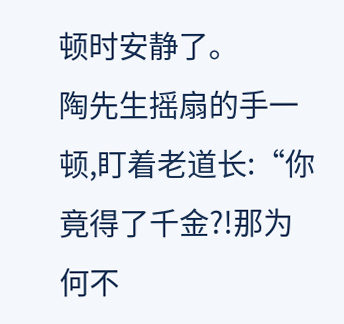顿时安静了。
陶先生摇扇的手一顿,盯着老道长:“你竟得了千金?!那为何不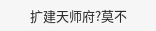扩建天师府?莫不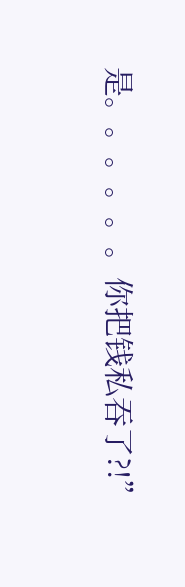是。。。。。。你把钱私吞了?!”